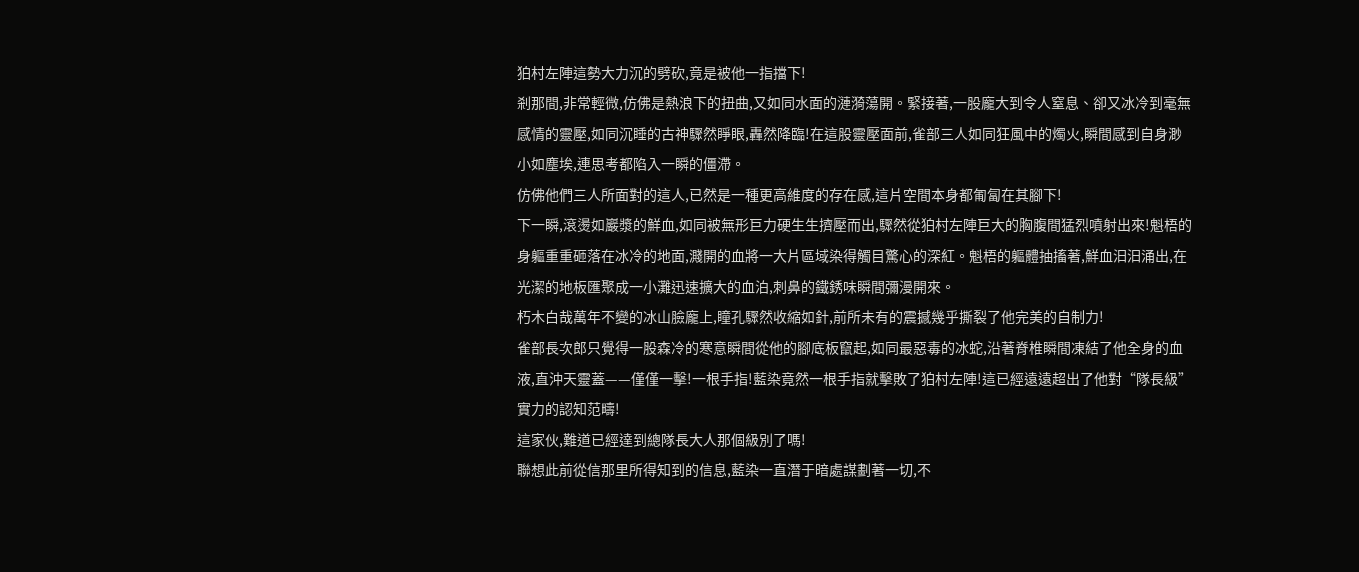狛村左陣這勢大力沉的劈砍,竟是被他一指擋下!
剎那間,非常輕微,仿佛是熱浪下的扭曲,又如同水面的漣漪蕩開。緊接著,一股龐大到令人窒息、卻又冰冷到毫無感情的靈壓,如同沉睡的古神驟然睜眼,轟然降臨!在這股靈壓面前,雀部三人如同狂風中的燭火,瞬間感到自身渺小如塵埃,連思考都陷入一瞬的僵滯。
仿佛他們三人所面對的這人,已然是一種更高維度的存在感,這片空間本身都匍匐在其腳下!
下一瞬,滾燙如巖漿的鮮血,如同被無形巨力硬生生擠壓而出,驟然從狛村左陣巨大的胸腹間猛烈噴射出來!魁梧的身軀重重砸落在冰冷的地面,濺開的血將一大片區域染得觸目驚心的深紅。魁梧的軀體抽搐著,鮮血汩汩涌出,在光潔的地板匯聚成一小灘迅速擴大的血泊,刺鼻的鐵銹味瞬間彌漫開來。
朽木白哉萬年不變的冰山臉龐上,瞳孔驟然收縮如針,前所未有的震撼幾乎撕裂了他完美的自制力!
雀部長次郎只覺得一股森冷的寒意瞬間從他的腳底板竄起,如同最惡毒的冰蛇,沿著脊椎瞬間凍結了他全身的血液,直沖天靈蓋——僅僅一擊!一根手指!藍染竟然一根手指就擊敗了狛村左陣!這已經遠遠超出了他對“隊長級”實力的認知范疇!
這家伙,難道已經達到總隊長大人那個級別了嗎!
聯想此前從信那里所得知到的信息,藍染一直潛于暗處謀劃著一切,不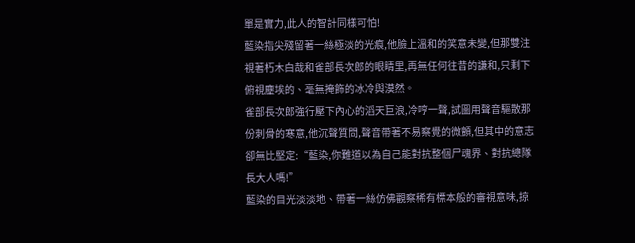單是實力,此人的智計同樣可怕!
藍染指尖殘留著一絲極淡的光痕,他臉上溫和的笑意未變,但那雙注視著朽木白哉和雀部長次郎的眼睛里,再無任何往昔的謙和,只剩下俯視塵埃的、毫無掩飾的冰冷與漠然。
雀部長次郎強行壓下內心的滔天巨浪,冷哼一聲,試圖用聲音驅散那份刺骨的寒意,他沉聲質問,聲音帶著不易察覺的微顫,但其中的意志卻無比堅定:“藍染,你難道以為自己能對抗整個尸魂界、對抗總隊長大人嗎!”
藍染的目光淡淡地、帶著一絲仿佛觀察稀有標本般的審視意味,掠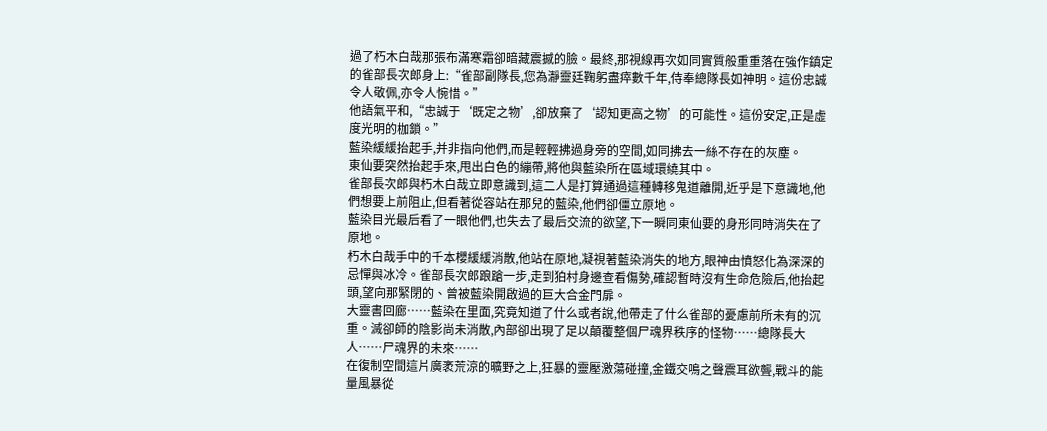過了朽木白哉那張布滿寒霜卻暗藏震撼的臉。最終,那視線再次如同實質般重重落在強作鎮定的雀部長次郎身上:“雀部副隊長,您為瀞靈廷鞠躬盡瘁數千年,侍奉總隊長如神明。這份忠誠令人敬佩,亦令人惋惜。”
他語氣平和,“忠誠于‘既定之物’,卻放棄了‘認知更高之物’的可能性。這份安定,正是虛度光明的枷鎖。”
藍染緩緩抬起手,并非指向他們,而是輕輕拂過身旁的空間,如同拂去一絲不存在的灰塵。
東仙要突然抬起手來,甩出白色的繃帶,將他與藍染所在區域環繞其中。
雀部長次郎與朽木白哉立即意識到,這二人是打算通過這種轉移鬼道離開,近乎是下意識地,他們想要上前阻止,但看著從容站在那兒的藍染,他們卻僵立原地。
藍染目光最后看了一眼他們,也失去了最后交流的欲望,下一瞬同東仙要的身形同時消失在了原地。
朽木白哉手中的千本櫻緩緩消散,他站在原地,凝視著藍染消失的地方,眼神由憤怒化為深深的忌憚與冰冷。雀部長次郎踉蹌一步,走到狛村身邊查看傷勢,確認暫時沒有生命危險后,他抬起頭,望向那緊閉的、曾被藍染開啟過的巨大合金門扉。
大靈書回廊……藍染在里面,究竟知道了什么或者說,他帶走了什么雀部的憂慮前所未有的沉重。滅卻師的陰影尚未消散,內部卻出現了足以顛覆整個尸魂界秩序的怪物……總隊長大人……尸魂界的未來……
在復制空間這片廣袤荒涼的曠野之上,狂暴的靈壓激蕩碰撞,金鐵交鳴之聲震耳欲聾,戰斗的能量風暴從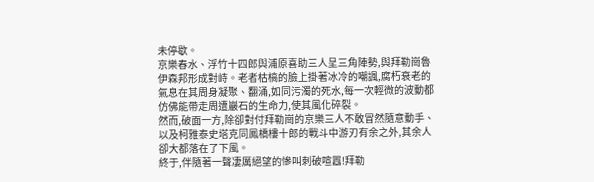未停歇。
京樂春水、浮竹十四郎與浦原喜助三人呈三角陣勢,與拜勒崗魯伊森邦形成對峙。老者枯槁的臉上掛著冰冷的嘲諷,腐朽衰老的氣息在其周身凝聚、翻涌,如同污濁的死水,每一次輕微的波動都仿佛能帶走周遭巖石的生命力,使其風化碎裂。
然而,破面一方,除卻對付拜勒崗的京樂三人不敢冒然隨意動手、以及柯雅泰史塔克同鳳橋樓十郎的戰斗中游刃有余之外,其余人卻大都落在了下風。
終于,伴隨著一聲凄厲絕望的慘叫刺破喧囂!拜勒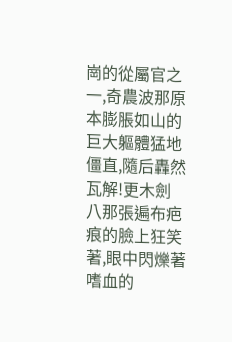崗的從屬官之一,奇農波那原本膨脹如山的巨大軀體猛地僵直,隨后轟然瓦解!更木劍八那張遍布疤痕的臉上狂笑著,眼中閃爍著嗜血的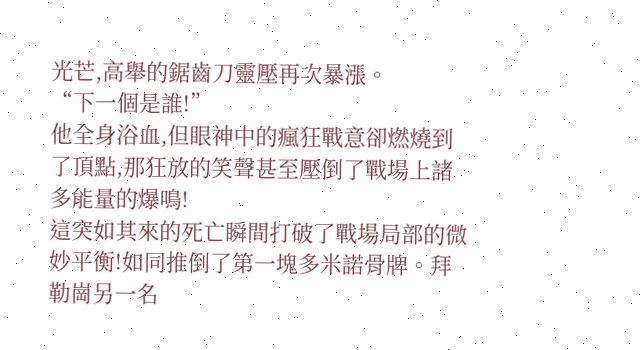光芒,高舉的鋸齒刀靈壓再次暴漲。
“下一個是誰!”
他全身浴血,但眼神中的瘋狂戰意卻燃燒到了頂點,那狂放的笑聲甚至壓倒了戰場上諸多能量的爆鳴!
這突如其來的死亡瞬間打破了戰場局部的微妙平衡!如同推倒了第一塊多米諾骨牌。拜勒崗另一名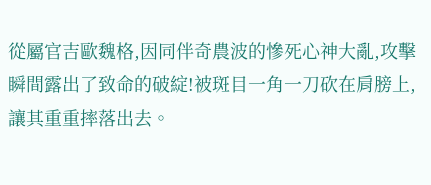從屬官吉歐魏格,因同伴奇農波的慘死心神大亂,攻擊瞬間露出了致命的破綻!被斑目一角一刀砍在肩膀上,讓其重重摔落出去。